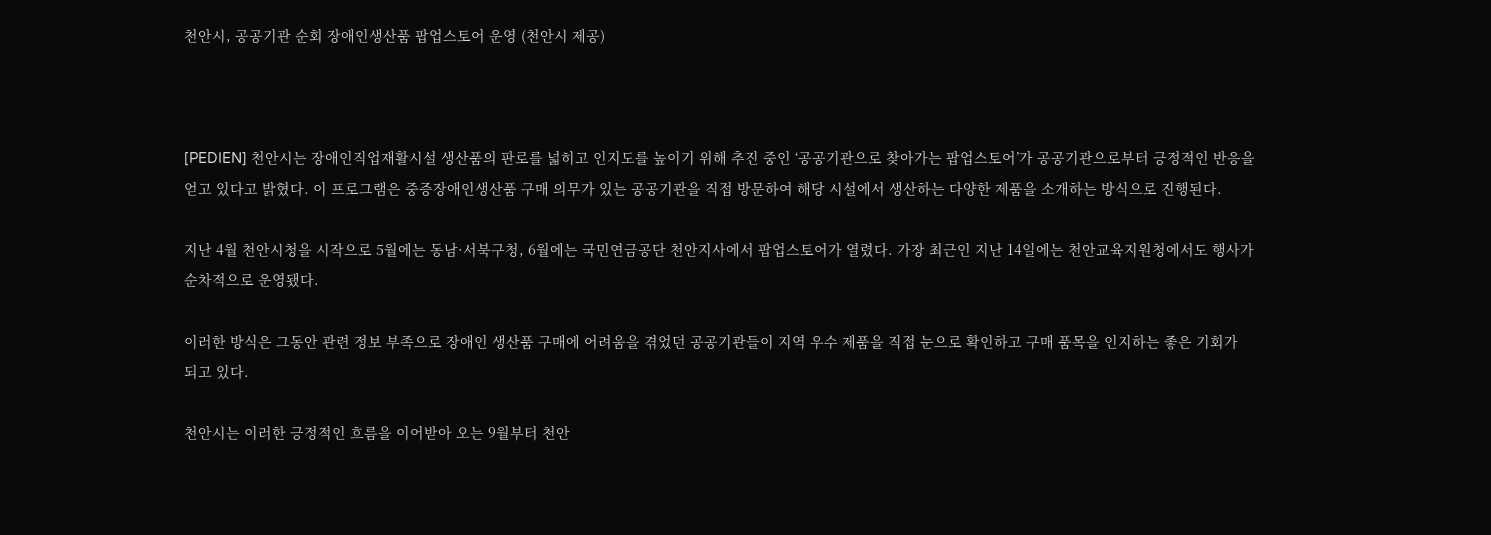천안시, 공공기관 순회 장애인생산품 팝업스토어 운영 (천안시 제공)



[PEDIEN] 천안시는 장애인직업재활시설 생산품의 판로를 넓히고 인지도를 높이기 위해 추진 중인 ‘공공기관으로 찾아가는 팝업스토어’가 공공기관으로부터 긍정적인 반응을 얻고 있다고 밝혔다. 이 프로그램은 중증장애인생산품 구매 의무가 있는 공공기관을 직접 방문하여 해당 시설에서 생산하는 다양한 제품을 소개하는 방식으로 진행된다.

지난 4월 천안시청을 시작으로 5월에는 동남·서북구청, 6월에는 국민연금공단 천안지사에서 팝업스토어가 열렸다. 가장 최근인 지난 14일에는 천안교육지원청에서도 행사가 순차적으로 운영됐다.

이러한 방식은 그동안 관련 정보 부족으로 장애인 생산품 구매에 어려움을 겪었던 공공기관들이 지역 우수 제품을 직접 눈으로 확인하고 구매 품목을 인지하는 좋은 기회가 되고 있다.

천안시는 이러한 긍정적인 흐름을 이어받아 오는 9월부터 천안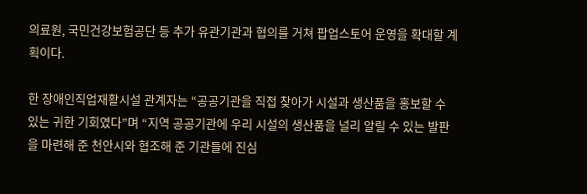의료원, 국민건강보험공단 등 추가 유관기관과 협의를 거쳐 팝업스토어 운영을 확대할 계획이다.

한 장애인직업재활시설 관계자는 “공공기관을 직접 찾아가 시설과 생산품을 홍보할 수 있는 귀한 기회였다”며 “지역 공공기관에 우리 시설의 생산품을 널리 알릴 수 있는 발판을 마련해 준 천안시와 협조해 준 기관들에 진심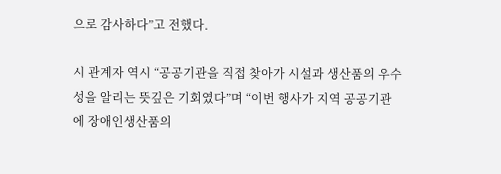으로 감사하다”고 전했다.

시 관계자 역시 “공공기관을 직접 찾아가 시설과 생산품의 우수성을 알리는 뜻깊은 기회였다”며 “이번 행사가 지역 공공기관에 장애인생산품의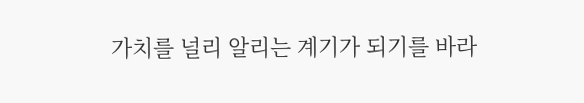가치를 널리 알리는 계기가 되기를 바라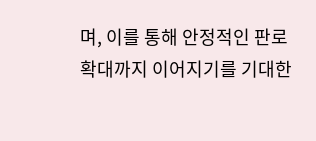며, 이를 통해 안정적인 판로 확대까지 이어지기를 기대한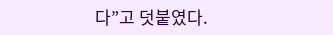다”고 덧붙였다.